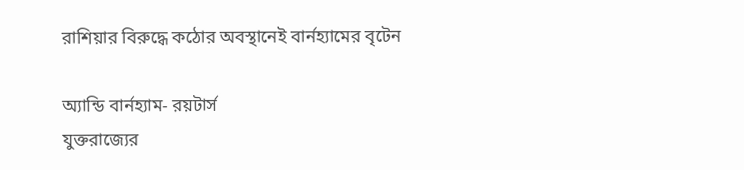রাশিয়ার বিরুদ্ধে কঠোর অবস্থানেই বার্নহ্যামের বৃটেন

অ্যান্ডি বার্নহ্যাম- রয়টার্স
যুক্তরাজ্যের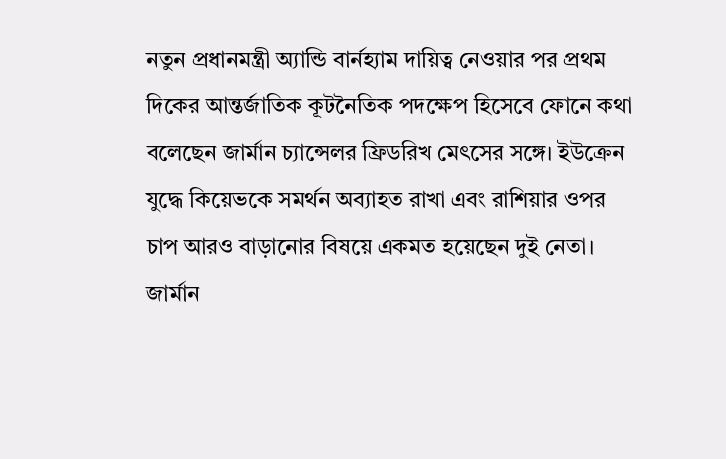নতুন প্রধানমন্ত্রী অ্যান্ডি বার্নহ্যাম দায়িত্ব নেওয়ার পর প্রথম দিকের আন্তর্জাতিক কূটনৈতিক পদক্ষেপ হিসেবে ফোনে কথা বলেছেন জার্মান চ্যান্সেলর ফ্রিডরিখ মেৎসের সঙ্গে। ইউক্রেন যুদ্ধে কিয়েভকে সমর্থন অব্যাহত রাখা এবং রাশিয়ার ওপর চাপ আরও বাড়ানোর বিষয়ে একমত হয়েছেন দুই নেতা।
জার্মান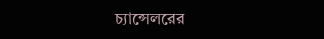চ্যান্সেলরের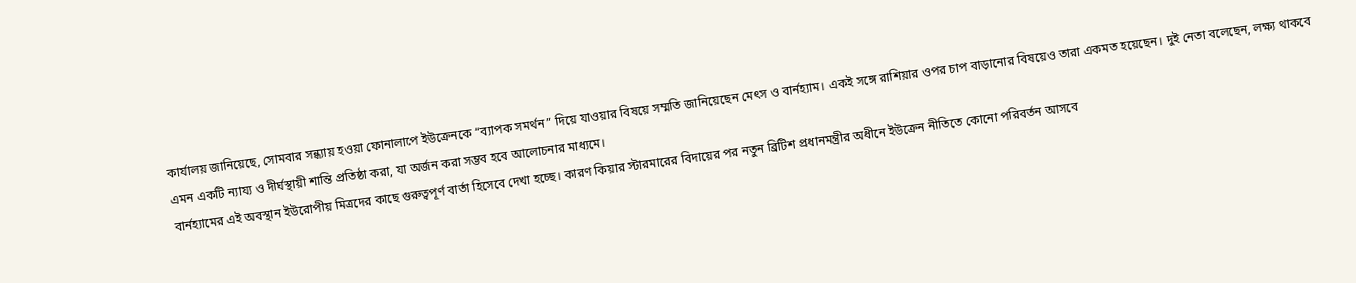কার্যালয় জানিয়েছে, সোমবার সন্ধ্যায় হওয়া ফোনালাপে ইউক্রেনকে “ব্যাপক সমর্থন” দিয়ে যাওয়ার বিষয়ে সম্মতি জানিয়েছেন মেৎস ও বার্নহ্যাম। একই সঙ্গে রাশিয়ার ওপর চাপ বাড়ানোর বিষয়েও তারা একমত হয়েছেন। দুই নেতা বলেছেন, লক্ষ্য থাকবে এমন একটি ন্যায্য ও দীর্ঘস্থায়ী শান্তি প্রতিষ্ঠা করা, যা অর্জন করা সম্ভব হবে আলোচনার মাধ্যমে।
বার্নহ্যামের এই অবস্থান ইউরোপীয় মিত্রদের কাছে গুরুত্বপূর্ণ বার্তা হিসেবে দেখা হচ্ছে। কারণ কিয়ার স্টারমারের বিদায়ের পর নতুন ব্রিটিশ প্রধানমন্ত্রীর অধীনে ইউক্রেন নীতিতে কোনো পরিবর্তন আসবে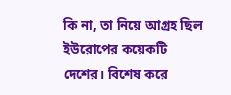কি না, তা নিয়ে আগ্রহ ছিল ইউরোপের কয়েকটি দেশের। বিশেষ করে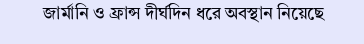জার্মানি ও ফ্রান্স দীর্ঘদিন ধরে অবস্থান নিয়েছে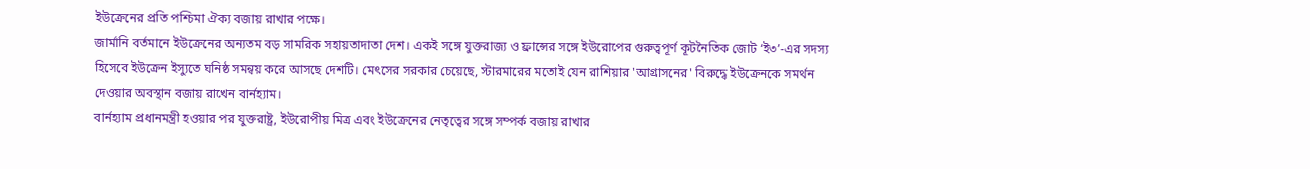ইউক্রেনের প্রতি পশ্চিমা ঐক্য বজায় রাখার পক্ষে।
জার্মানি বর্তমানে ইউক্রেনের অন্যতম বড় সামরিক সহায়তাদাতা দেশ। একই সঙ্গে যুক্তরাজ্য ও ফ্রান্সের সঙ্গে ইউরোপের গুরুত্বপূর্ণ কূটনৈতিক জোট ‘ই৩’-এর সদস্য হিসেবে ইউক্রেন ইস্যুতে ঘনিষ্ঠ সমন্বয় করে আসছে দেশটি। মেৎসের সরকার চেয়েছে, স্টারমারের মতোই যেন রাশিয়ার 'আগ্রাসনের' বিরুদ্ধে ইউক্রেনকে সমর্থন দেওয়ার অবস্থান বজায় রাখেন বার্নহ্যাম।
বার্নহ্যাম প্রধানমন্ত্রী হওয়ার পর যুক্তরাষ্ট্র, ইউরোপীয় মিত্র এবং ইউক্রেনের নেতৃত্বের সঙ্গে সম্পর্ক বজায় রাখার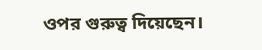ওপর গুরুত্ব দিয়েছেন।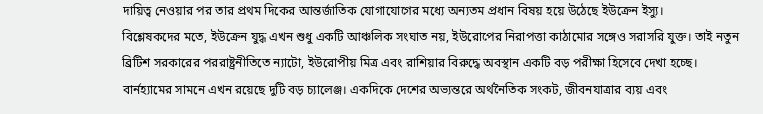দায়িত্ব নেওয়ার পর তার প্রথম দিকের আন্তর্জাতিক যোগাযোগের মধ্যে অন্যতম প্রধান বিষয় হয়ে উঠেছে ইউক্রেন ইস্যু।
বিশ্লেষকদের মতে, ইউক্রেন যুদ্ধ এখন শুধু একটি আঞ্চলিক সংঘাত নয়, ইউরোপের নিরাপত্তা কাঠামোর সঙ্গেও সরাসরি যুক্ত। তাই নতুন ব্রিটিশ সরকারের পররাষ্ট্রনীতিতে ন্যাটো, ইউরোপীয় মিত্র এবং রাশিয়ার বিরুদ্ধে অবস্থান একটি বড় পরীক্ষা হিসেবে দেখা হচ্ছে।
বার্নহ্যামের সামনে এখন রয়েছে দুটি বড় চ্যালেঞ্জ। একদিকে দেশের অভ্যন্তরে অর্থনৈতিক সংকট, জীবনযাত্রার ব্যয় এবং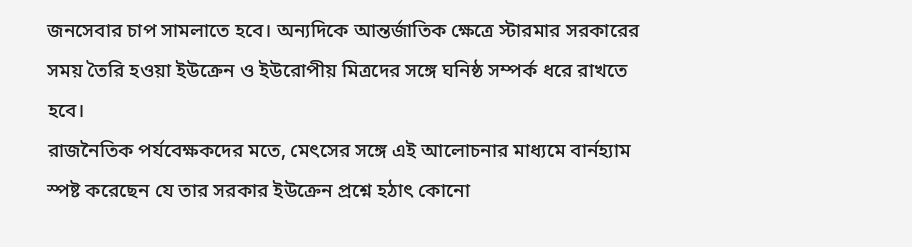জনসেবার চাপ সামলাতে হবে। অন্যদিকে আন্তর্জাতিক ক্ষেত্রে স্টারমার সরকারের সময় তৈরি হওয়া ইউক্রেন ও ইউরোপীয় মিত্রদের সঙ্গে ঘনিষ্ঠ সম্পর্ক ধরে রাখতে হবে।
রাজনৈতিক পর্যবেক্ষকদের মতে, মেৎসের সঙ্গে এই আলোচনার মাধ্যমে বার্নহ্যাম স্পষ্ট করেছেন যে তার সরকার ইউক্রেন প্রশ্নে হঠাৎ কোনো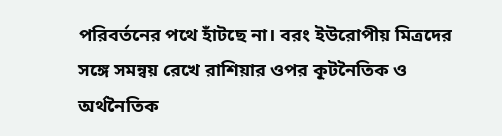পরিবর্তনের পথে হাঁটছে না। বরং ইউরোপীয় মিত্রদের সঙ্গে সমন্বয় রেখে রাশিয়ার ওপর কূটনৈতিক ও অর্থনৈতিক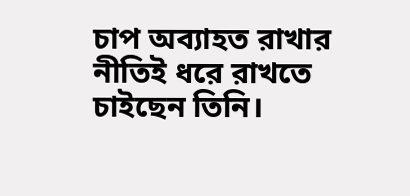চাপ অব্যাহত রাখার নীতিই ধরে রাখতে চাইছেন তিনি।